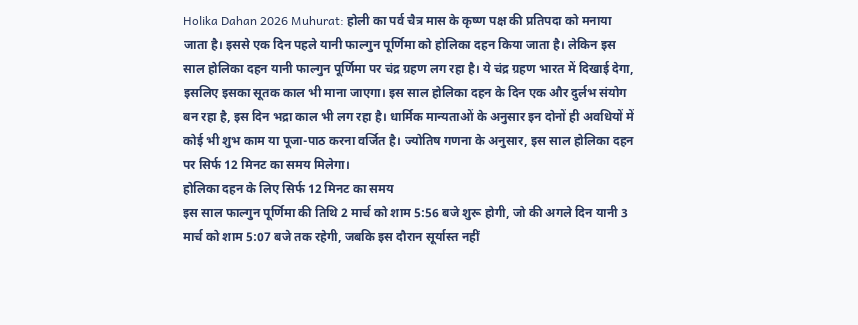Holika Dahan 2026 Muhurat: होली का पर्व चैत्र मास के कृष्ण पक्ष की प्रतिपदा को मनाया जाता है। इससे एक दिन पहले यानी फाल्गुन पूर्णिमा को होलिका दहन किया जाता है। लेकिन इस साल होलिका दहन यानी फाल्गुन पूर्णिमा पर चंद्र ग्रहण लग रहा है। ये चंद्र ग्रहण भारत में दिखाई देगा, इसलिए इसका सूतक काल भी माना जाएगा। इस साल होलिका दहन के दिन एक और दुर्लभ संयोग बन रहा है, इस दिन भद्रा काल भी लग रहा है। धार्मिक मान्यताओं के अनुसार इन दोनों ही अवधियों में कोई भी शुभ काम या पूजा-पाठ करना वर्जित है। ज्योतिष गणना के अनुसार, इस साल होलिका दहन पर सिर्फ 12 मिनट का समय मिलेगा।
होलिका दहन के लिए सिर्फ 12 मिनट का समय
इस साल फाल्गुन पूर्णिमा की तिथि 2 मार्च को शाम 5:56 बजे शुरू होगी, जो की अगले दिन यानी 3 मार्च को शाम 5:07 बजे तक रहेगी, जबकि इस दौरान सूर्यास्त नहीं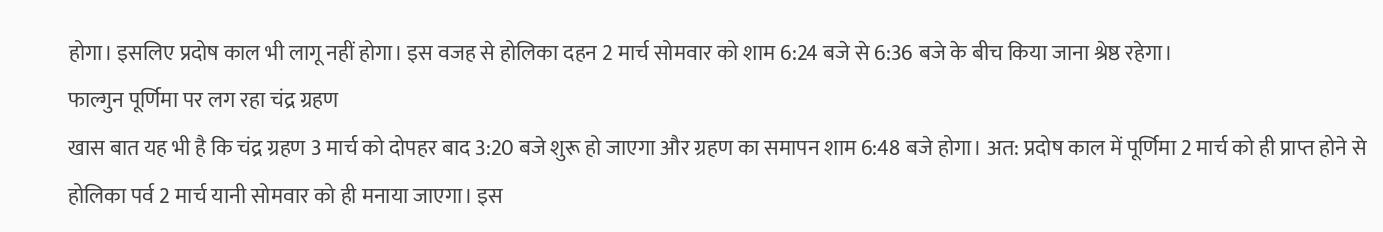होगा। इसलिए प्रदोष काल भी लागू नहीं होगा। इस वजह से होलिका दहन 2 मार्च सोमवार को शाम 6:24 बजे से 6:36 बजे के बीच किया जाना श्रेष्ठ रहेगा।
फाल्गुन पूर्णिमा पर लग रहा चंद्र ग्रहण
खास बात यह भी है कि चंद्र ग्रहण 3 मार्च को दोपहर बाद 3:20 बजे शुरू हो जाएगा और ग्रहण का समापन शाम 6:48 बजे होगा। अत: प्रदोष काल में पूर्णिमा 2 मार्च को ही प्राप्त होने से होलिका पर्व 2 मार्च यानी सोमवार को ही मनाया जाएगा। इस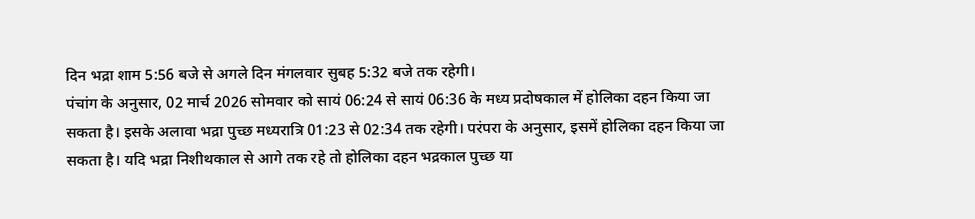दिन भद्रा शाम 5:56 बजे से अगले दिन मंगलवार सुबह 5:32 बजे तक रहेगी।
पंचांग के अनुसार, 02 मार्च 2026 सोमवार को सायं 06:24 से सायं 06:36 के मध्य प्रदोषकाल में होलिका दहन किया जा सकता है। इसके अलावा भद्रा पुच्छ मध्यरात्रि 01:23 से 02:34 तक रहेगी। परंपरा के अनुसार, इसमें होलिका दहन किया जा सकता है। यदि भद्रा निशीथकाल से आगे तक रहे तो होलिका दहन भद्रकाल पुच्छ या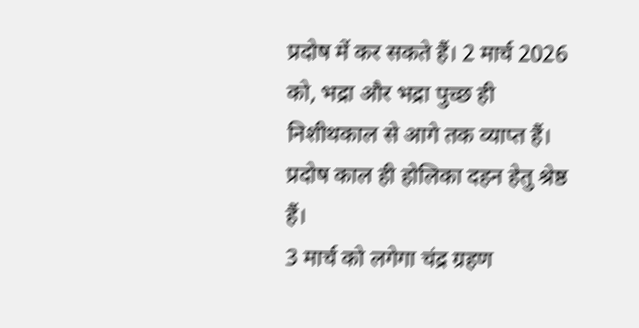प्रदोष में कर सकते हैं। 2 मार्च 2026 को, भद्रा और भद्रा पुच्छ ही निशीथकाल से आगे तक व्याप्त हैं। प्रदोष काल ही होलिका दहन हेतु श्रेष्ठ हैं।
3 मार्च को लगेगा चंद्र ग्रहण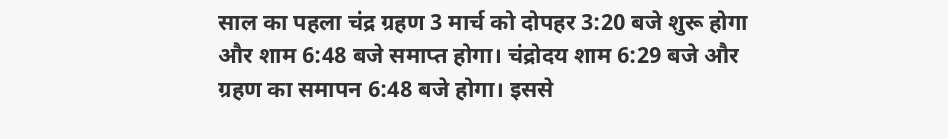साल का पहला चंद्र ग्रहण 3 मार्च को दोपहर 3:20 बजे शुरू होगा और शाम 6:48 बजे समाप्त होगा। चंद्रोदय शाम 6:29 बजे और ग्रहण का समापन 6:48 बजे होगा। इससे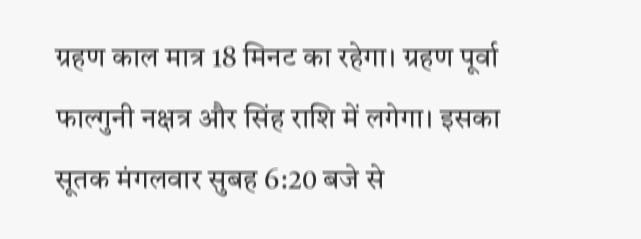ग्रहण काल मात्र 18 मिनट का रहेगा। ग्रहण पूर्वा फाल्गुनी नक्षत्र और सिंह राशि में लगेगा। इसका सूतक मंगलवार सुबह 6:20 बजे से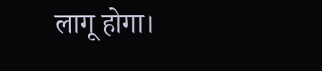लागू होगा।